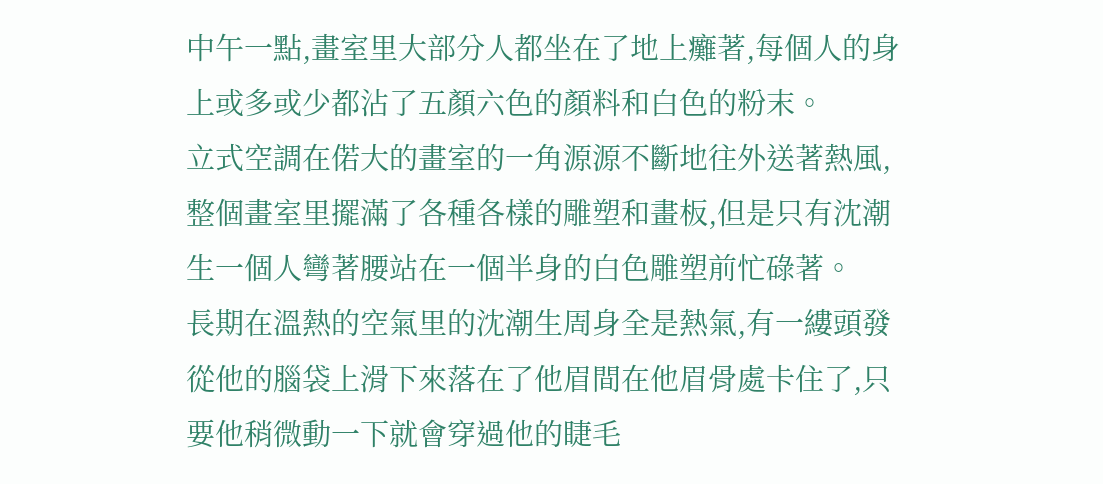中午一點,畫室里大部分人都坐在了地上癱著,每個人的身上或多或少都沾了五顏六色的顏料和白色的粉末。
立式空調在偌大的畫室的一角源源不斷地往外送著熱風,整個畫室里擺滿了各種各樣的雕塑和畫板,但是只有沈潮生一個人彎著腰站在一個半身的白色雕塑前忙碌著。
長期在溫熱的空氣里的沈潮生周身全是熱氣,有一縷頭發從他的腦袋上滑下來落在了他眉間在他眉骨處卡住了,只要他稍微動一下就會穿過他的睫毛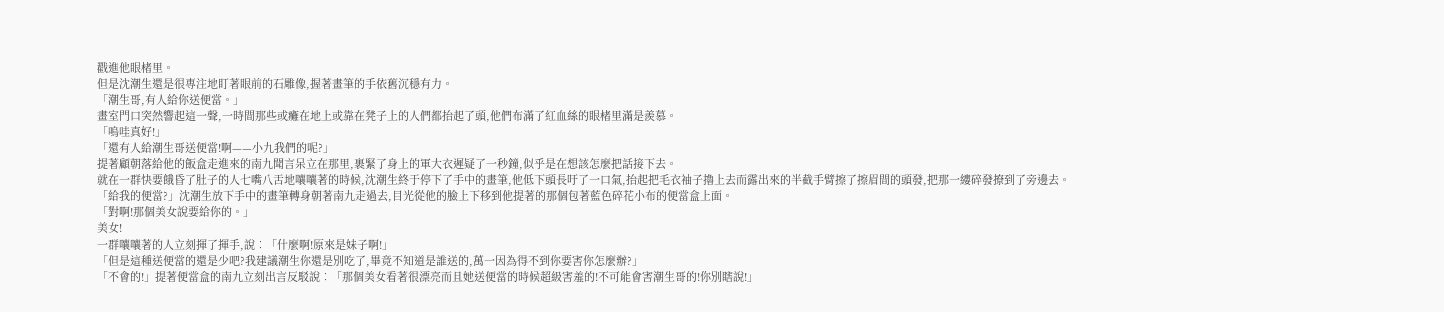戳進他眼楮里。
但是沈潮生還是很專注地盯著眼前的石雕像,握著畫筆的手依舊沉穩有力。
「潮生哥,有人給你送便當。」
畫室門口突然響起這一聲,一時間那些或癱在地上或靠在凳子上的人們都抬起了頭,他們布滿了紅血絲的眼楮里滿是羨慕。
「嗚哇真好!」
「還有人給潮生哥送便當!啊——小九我們的呢?」
提著顧朝落給他的飯盒走進來的南九聞言呆立在那里,裹緊了身上的軍大衣遲疑了一秒鐘,似乎是在想該怎麼把話接下去。
就在一群快要餓昏了肚子的人七嘴八舌地嚷嚷著的時候,沈潮生終于停下了手中的畫筆,他低下頭長吁了一口氣,抬起把毛衣袖子擼上去而露出來的半截手臂擦了擦眉間的頭發,把那一縷碎發撩到了旁邊去。
「給我的便當?」沈潮生放下手中的畫筆轉身朝著南九走過去,目光從他的臉上下移到他提著的那個包著藍色碎花小布的便當盒上面。
「對啊!那個美女說要給你的。」
美女!
一群嚷嚷著的人立刻揮了揮手,說︰「什麼啊!原來是妹子啊!」
「但是這種送便當的還是少吧?我建議潮生你還是別吃了,畢竟不知道是誰送的,萬一因為得不到你要害你怎麼辦?」
「不會的!」提著便當盒的南九立刻出言反駁說︰「那個美女看著很漂亮而且她送便當的時候超級害羞的!不可能會害潮生哥的!你別瞎說!」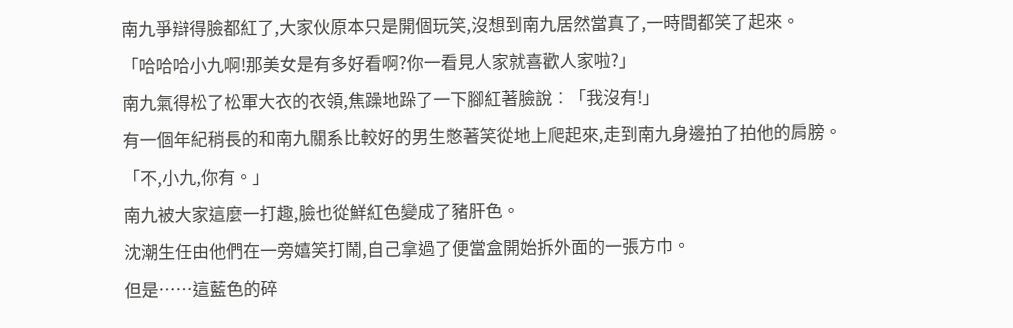南九爭辯得臉都紅了,大家伙原本只是開個玩笑,沒想到南九居然當真了,一時間都笑了起來。
「哈哈哈小九啊!那美女是有多好看啊?你一看見人家就喜歡人家啦?」
南九氣得松了松軍大衣的衣領,焦躁地跺了一下腳紅著臉說︰「我沒有!」
有一個年紀稍長的和南九關系比較好的男生憋著笑從地上爬起來,走到南九身邊拍了拍他的肩膀。
「不,小九,你有。」
南九被大家這麼一打趣,臉也從鮮紅色變成了豬肝色。
沈潮生任由他們在一旁嬉笑打鬧,自己拿過了便當盒開始拆外面的一張方巾。
但是……這藍色的碎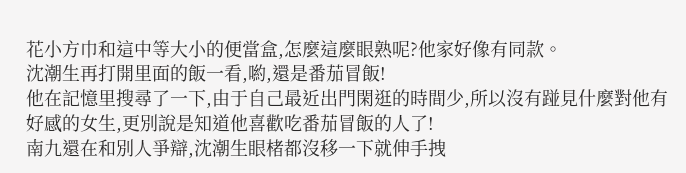花小方巾和這中等大小的便當盒,怎麼這麼眼熟呢?他家好像有同款。
沈潮生再打開里面的飯一看,喲,還是番茄冒飯!
他在記憶里搜尋了一下,由于自己最近出門閑逛的時間少,所以沒有踫見什麼對他有好感的女生,更別說是知道他喜歡吃番茄冒飯的人了!
南九還在和別人爭辯,沈潮生眼楮都沒移一下就伸手拽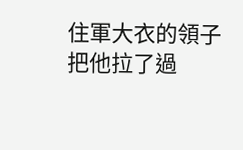住軍大衣的領子把他拉了過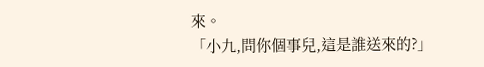來。
「小九,問你個事兒,這是誰送來的?」